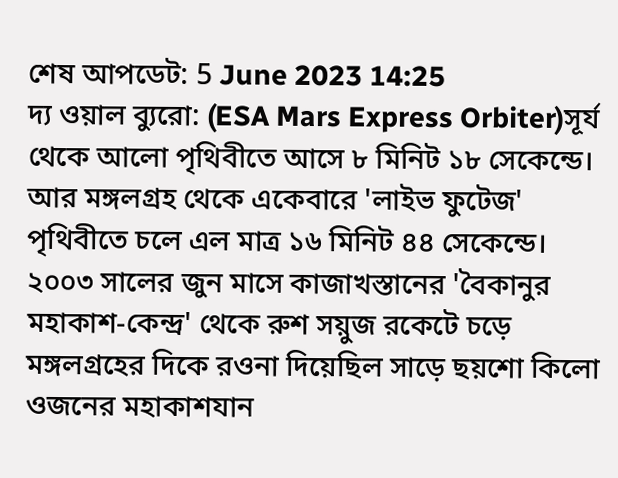শেষ আপডেট: 5 June 2023 14:25
দ্য ওয়াল ব্যুরো: (ESA Mars Express Orbiter)সূর্য থেকে আলো পৃথিবীতে আসে ৮ মিনিট ১৮ সেকেন্ডে। আর মঙ্গলগ্রহ থেকে একেবারে 'লাইভ ফুটেজ' পৃথিবীতে চলে এল মাত্র ১৬ মিনিট ৪৪ সেকেন্ডে।
২০০৩ সালের জুন মাসে কাজাখস্তানের 'বৈকানুর মহাকাশ-কেন্দ্র' থেকে রুশ সয়ুজ রকেটে চড়ে মঙ্গলগ্রহের দিকে রওনা দিয়েছিল সাড়ে ছয়শো কিলো ওজনের মহাকাশযান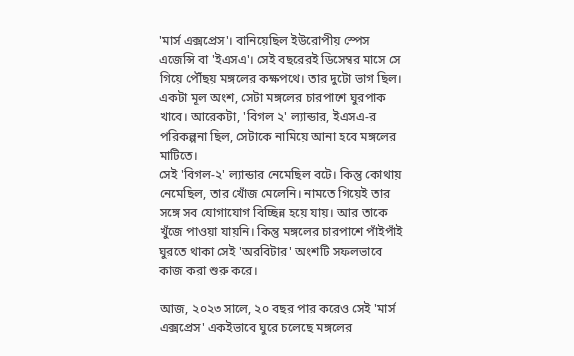'মার্স এক্সপ্রেস'। বানিয়েছিল ইউরোপীয় স্পেস এজেন্সি বা 'ইএসএ'। সেই বছরেরই ডিসেম্বর মাসে সে গিয়ে পৌঁছয় মঙ্গলের কক্ষপথে। তার দুটো ভাগ ছিল। একটা মূল অংশ, সেটা মঙ্গলের চারপাশে ঘুরপাক খাবে। আরেকটা, 'বিগল ২' ল্যান্ডার, ইএসএ-র পরিকল্পনা ছিল, সেটাকে নামিয়ে আনা হবে মঙ্গলের মাটিতে।
সেই 'বিগল-২' ল্যান্ডার নেমেছিল বটে। কিন্তু কোথায় নেমেছিল, তার খোঁজ মেলেনি। নামতে গিয়েই তার সঙ্গে সব যোগাযোগ বিচ্ছিন্ন হয়ে যায়। আর তাকে খুঁজে পাওয়া যায়নি। কিন্তু মঙ্গলের চারপাশে পাঁইপাঁই ঘুরতে থাকা সেই 'অরবিটার' অংশটি সফলভাবে কাজ করা শুরু করে।

আজ, ২০২৩ সালে, ২০ বছর পার করেও সেই 'মার্স এক্সপ্রেস' একইভাবে ঘুরে চলেছে মঙ্গলের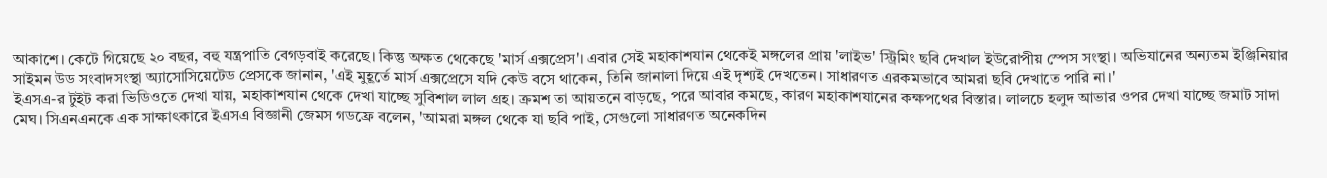আকাশে। কেটে গিয়েছে ২০ বছর, বহু যন্ত্রপাতি বেগড়বাই করেছে। কিন্তু অক্ষত থেকেছে 'মার্স এক্সপ্রেস'। এবার সেই মহাকাশযান থেকেই মঙ্গলের প্রায় 'লাইভ' স্ট্রিমিং ছবি দেখাল ইউরোপীয় স্পেস সংস্থা। অভিযানের অন্যতম ইঞ্জিনিয়ার সাইমন উড সংবাদসংস্থা অ্যাসোসিয়েটেড প্রেসকে জানান, 'এই মুহূর্তে মার্স এক্সপ্রেসে যদি কেউ বসে থাকেন, তিনি জানালা দিয়ে এই দৃশ্যই দেখতেন। সাধারণত এরকমভাবে আমরা ছবি দেখাতে পারি না।'
ইএসএ-র টুইট করা ভিডিওতে দেখা যায়, মহাকাশযান থেকে দেখা যাচ্ছে সুবিশাল লাল গ্রহ। ক্রমশ তা আয়তনে বাড়ছে, পরে আবার কমছে, কারণ মহাকাশযানের কক্ষপথের বিস্তার। লালচে হলুদ আভার ওপর দেখা যাচ্ছে জমাট সাদা মেঘ। সিএনএনকে এক সাক্ষাৎকারে ইএসএ বিজ্ঞানী জেমস গডফ্রে বলেন, 'আমরা মঙ্গল থেকে যা ছবি পাই, সেগুলো সাধারণত অনেকদিন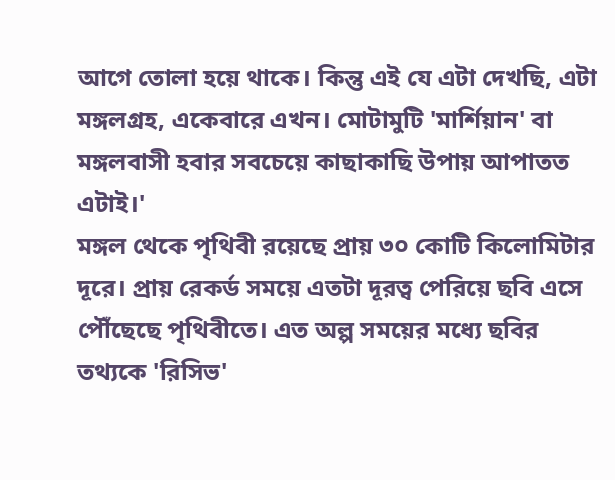আগে তোলা হয়ে থাকে। কিন্তু এই যে এটা দেখছি, এটা মঙ্গলগ্রহ, একেবারে এখন। মোটামুটি 'মার্শিয়ান' বা মঙ্গলবাসী হবার সবচেয়ে কাছাকাছি উপায় আপাতত এটাই।'
মঙ্গল থেকে পৃথিবী রয়েছে প্রায় ৩০ কোটি কিলোমিটার দূরে। প্রায় রেকর্ড সময়ে এতটা দূরত্ব পেরিয়ে ছবি এসে পৌঁছেছে পৃথিবীতে। এত অল্প সময়ের মধ্যে ছবির তথ্যকে 'রিসিভ'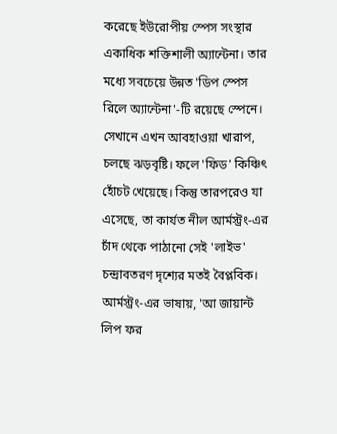করেছে ইউরোপীয় স্পেস সংস্থার একাধিক শক্তিশালী অ্যান্টেনা। তার মধ্যে সবচেয়ে উন্নত 'ডিপ স্পেস রিলে অ্যান্টেনা'-টি রয়েছে স্পেনে। সেখানে এখন আবহাওয়া খারাপ, চলছে ঝড়বৃষ্টি। ফলে 'ফিড' কিঞ্চিৎ হোঁচট খেয়েছে। কিন্তু তারপরেও যা এসেছে, তা কার্যত নীল আর্মস্ট্রং-এর চাঁদ থেকে পাঠানো সেই 'লাইভ' চন্দ্রাবতরণ দৃশ্যের মতই বৈপ্লবিক। আর্মস্ট্রং-এর ভাষায়, 'আ জায়ান্ট লিপ ফর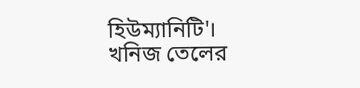হিউম্যানিটি'।
খনিজ তেলের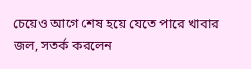চেয়েও আগে শেষ হয়ে যেতে পারে খাবার জল, সতর্ক করলেন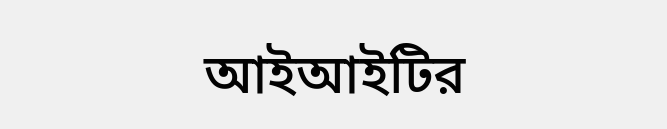আইআইটির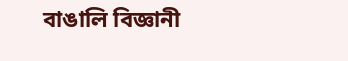বাঙালি বিজ্ঞানী